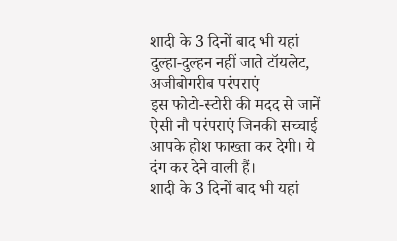शादी के 3 दिनों बाद भी यहां दुल्हा-दुल्हन नहीं जाते टॉयलेट, अजीबोगरीब परंपराएं
इस फोटो-स्टोरी की मदद से जानें ऐसी नौ परंपराएं जिनकी सच्चाई आपके होश फाख्ता कर देगी। ये दंग कर देने वाली हैं।
शादी के 3 दिनों बाद भी यहां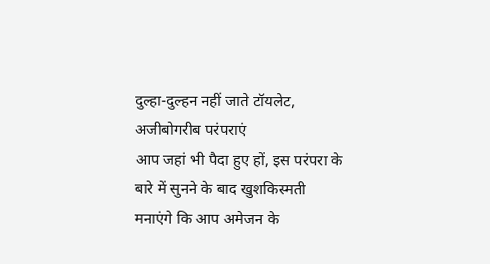दुल्हा-दुल्हन नहीं जाते टॉयलेट, अजीबोगरीब परंपराएं
आप जहां भी पैदा हुए हों, इस परंपरा के बारे में सुनने के बाद खुशकिस्मती मनाएंगे कि आप अमेजन के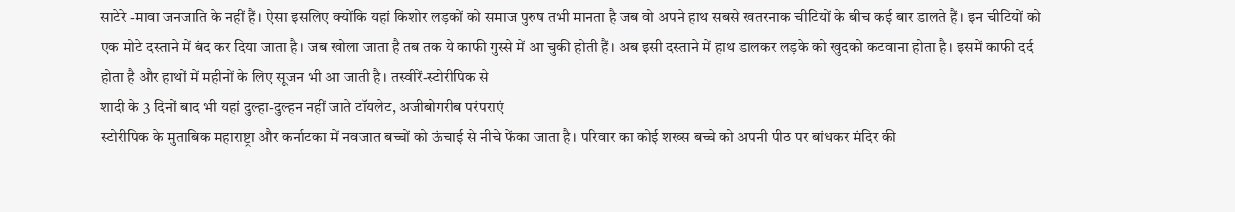साटेरे -मावा जनजाति के नहीं हैं। ऐसा इसलिए क्योंकि यहां किशोर लड़कों को समाज पुरुष तभी मानता है जब वो अपने हाथ सबसे खतरनाक चीटियों के बीच कई बार डालते हैं। इन चीटियों को एक मोटे दस्ताने में बंद कर दिया जाता है। जब खोला जाता है तब तक ये काफी गुस्से में आ चुकी होती हैं। अब इसी दस्ताने में हाथ डालकर लड़के को खुदको कटवाना होता है। इसमें काफी दर्द होता है और हाथों में महीनों के लिए सूजन भी आ जाती है। तस्वीरें-स्टोरीपिक से
शादी के 3 दिनों बाद भी यहां दुल्हा-दुल्हन नहीं जाते टॉयलेट, अजीबोगरीब परंपराएं
स्टोरीपिक के मुताबिक महाराष्ट्रा और कर्नाटका में नवजात बच्चों को ऊंचाई से नीचे फेंका जाता है। परिवार का कोई शख्स बच्चे को अपनी पीठ पर बांधकर मंदिर की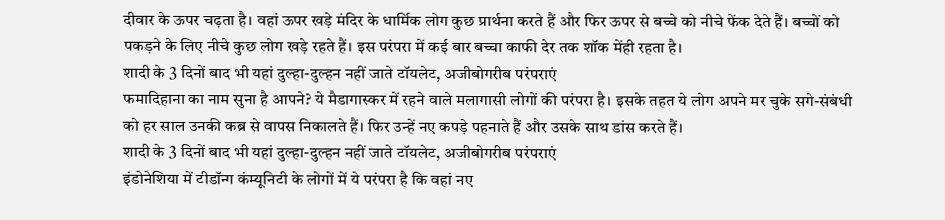दीवार के ऊपर चढ़ता है। वहां ऊपर खड़े मंदिर के धार्मिक लोग कुछ प्रार्थना करते हैं और फिर ऊपर से बच्चे को नीचे फेंक देते हैं। बच्चों को पकड़ने के लिए नीचे कुछ लोग खड़े रहते हैं। इस परंपरा में कई बार बच्चा काफी देर तक शॉक मेंही रहता है।
शादी के 3 दिनों बाद भी यहां दुल्हा-दुल्हन नहीं जाते टॉयलेट, अजीबोगरीब परंपराएं
फमादिहाना का नाम सुना है आपने? ये मैडागास्कर में रहने वाले मलागासी लोगों की परंपरा है। इसके तहत ये लोग अपने मर चुके सगे-संबंधी को हर साल उनकी कब्र से वापस निकालते हैं। फिर उन्हें नए कपड़े पहनाते हैं और उसके साथ डांस करते हैं।
शादी के 3 दिनों बाद भी यहां दुल्हा-दुल्हन नहीं जाते टॉयलेट, अजीबोगरीब परंपराएं
इंडोनेशिया में टीडॉन्ग कंम्यूनिटी के लोगों में ये परंपरा है कि वहां नए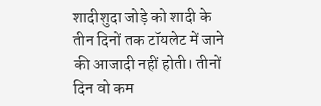शादीशुदा जोड़े को शादी के तीन दिनों तक टॉयलेट में जाने की आजादी नहीं होती। तीनों दिन वो कम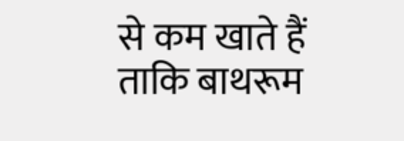से कम खाते हैं ताकि बाथरूम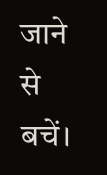जाने से बचें।